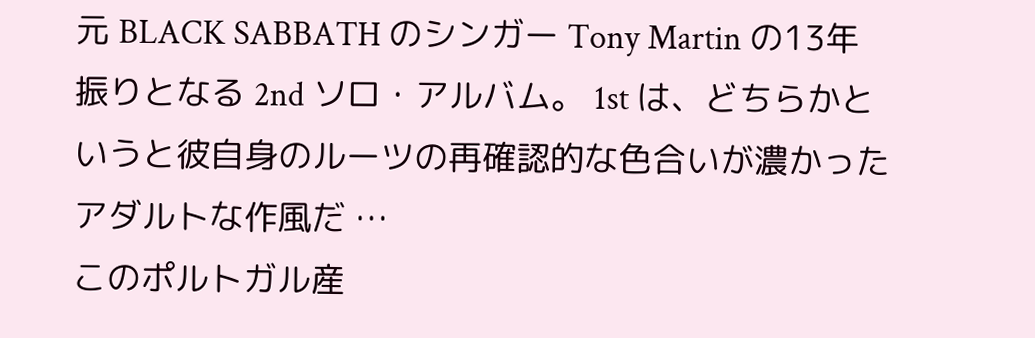元 BLACK SABBATH のシンガー Tony Martin の13年振りとなる 2nd ソロ・アルバム。 1st は、どちらかというと彼自身のルーツの再確認的な色合いが濃かったアダルトな作風だ …
このポルトガル産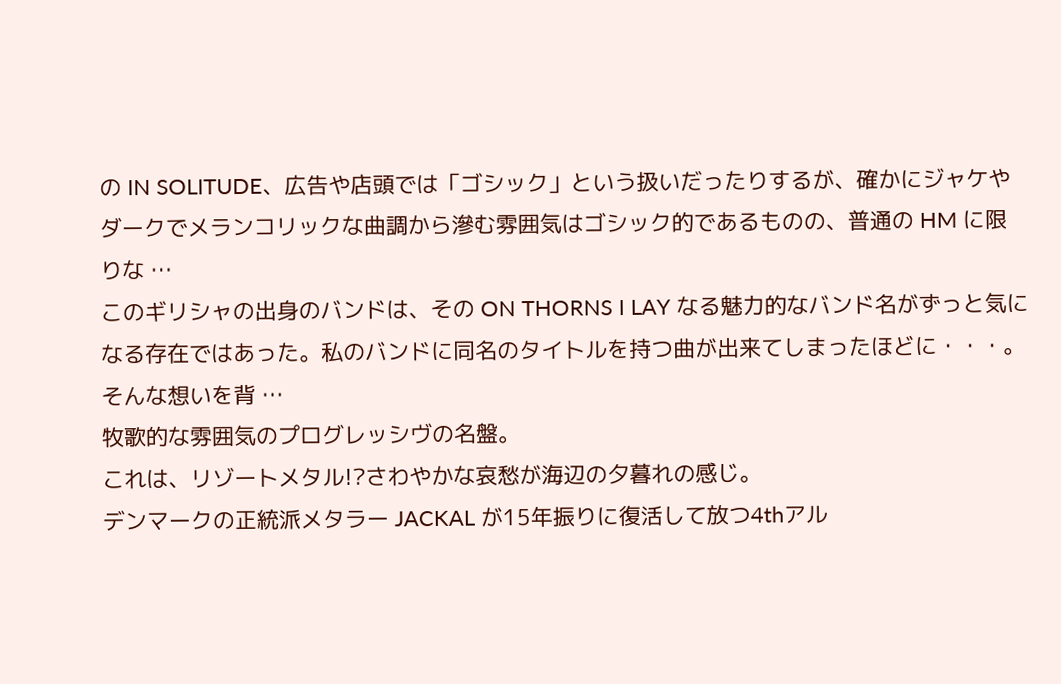の IN SOLITUDE、広告や店頭では「ゴシック」という扱いだったりするが、確かにジャケやダークでメランコリックな曲調から滲む雰囲気はゴシック的であるものの、普通の HM に限りな …
このギリシャの出身のバンドは、その ON THORNS I LAY なる魅力的なバンド名がずっと気になる存在ではあった。私のバンドに同名のタイトルを持つ曲が出来てしまったほどに・・・。 そんな想いを背 …
牧歌的な雰囲気のプログレッシヴの名盤。
これは、リゾートメタル!?さわやかな哀愁が海辺の夕暮れの感じ。
デンマークの正統派メタラー JACKAL が15年振りに復活して放つ4thアル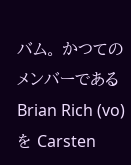バム。 かつてのメンバーである Brian Rich (vo) を Carsten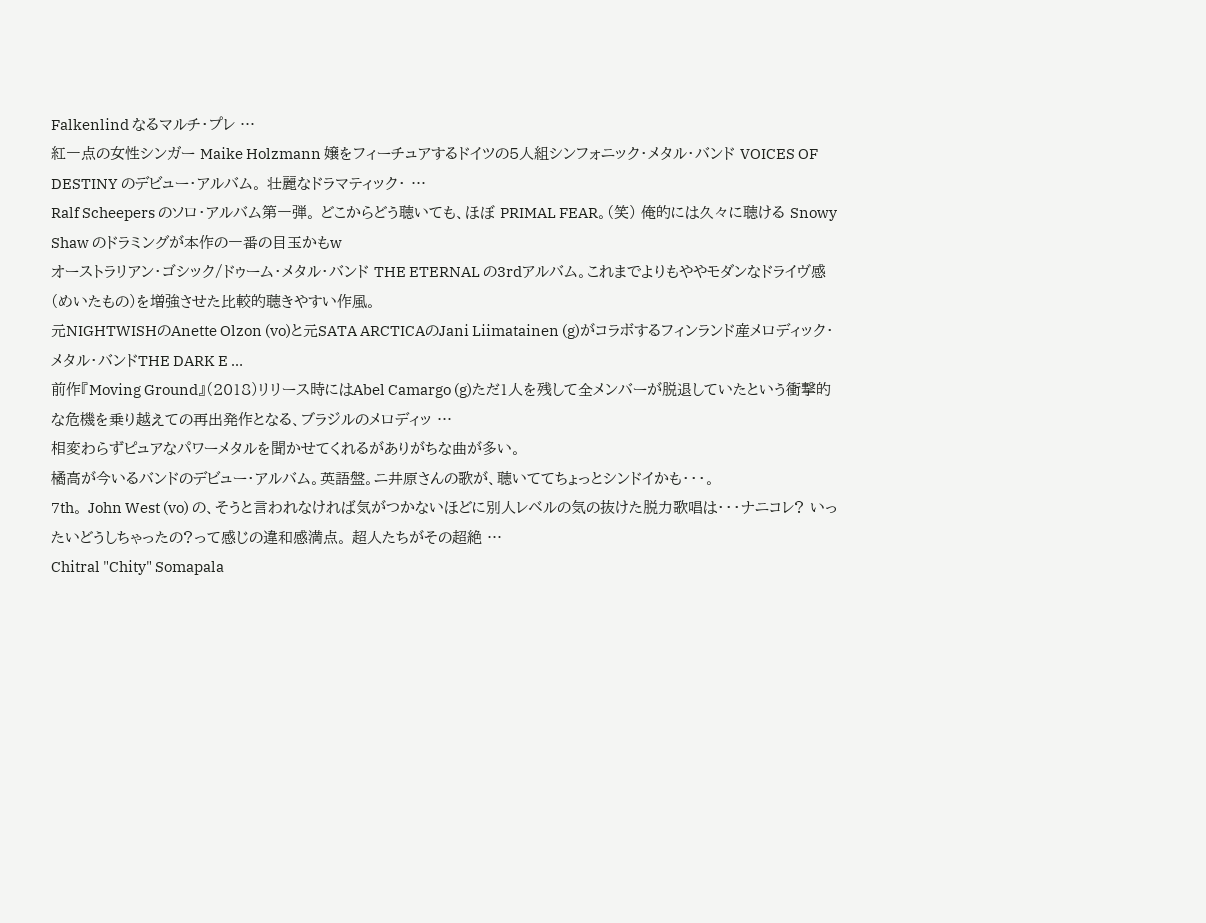Falkenlind なるマルチ・プレ …
紅一点の女性シンガー Maike Holzmann 嬢をフィーチュアするドイツの5人組シンフォニック・メタル・バンド VOICES OF DESTINY のデビュー・アルバム。 壮麗なドラマティック・ …
Ralf Scheepers のソロ・アルバム第一弾。 どこからどう聴いても、ほぼ PRIMAL FEAR。(笑) 俺的には久々に聴ける Snowy Shaw のドラミングが本作の一番の目玉かもw
オーストラリアン・ゴシック/ドゥーム・メタル・バンド THE ETERNAL の3rdアルバム。これまでよりもややモダンなドライヴ感(めいたもの)を増強させた比較的聴きやすい作風。
元NIGHTWISHのAnette Olzon (vo)と元SATA ARCTICAのJani Liimatainen (g)がコラボするフィンランド産メロディック・メタル・バンドTHE DARK E …
前作『Moving Ground』(2018)リリース時にはAbel Camargo (g)ただ1人を残して全メンバーが脱退していたという衝撃的な危機を乗り越えての再出発作となる、ブラジルのメロディッ …
相変わらずピュアなパワーメタルを聞かせてくれるがありがちな曲が多い。
橘高が今いるバンドのデビュー・アルバム。英語盤。ニ井原さんの歌が、聴いててちょっとシンドイかも・・・。
7th。 John West (vo) の、そうと言われなければ気がつかないほどに別人レベルの気の抜けた脱力歌唱は・・・ナニコレ? いったいどうしちゃったの?って感じの違和感満点。 超人たちがその超絶 …
Chitral "Chity" Somapala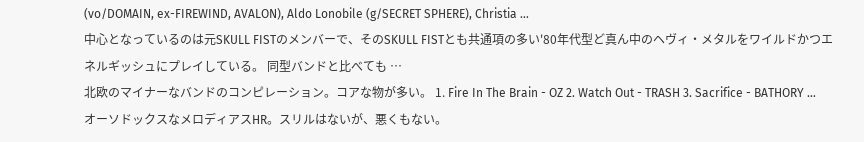(vo/DOMAIN, ex-FIREWIND, AVALON), Aldo Lonobile (g/SECRET SPHERE), Christia …
中心となっているのは元SKULL FISTのメンバーで、そのSKULL FISTとも共通項の多い'80年代型ど真ん中のヘヴィ・メタルをワイルドかつエネルギッシュにプレイしている。 同型バンドと比べても …
北欧のマイナーなバンドのコンピレーション。コアな物が多い。 1. Fire In The Brain - OZ 2. Watch Out - TRASH 3. Sacrifice - BATHORY …
オーソドックスなメロディアスHR。スリルはないが、悪くもない。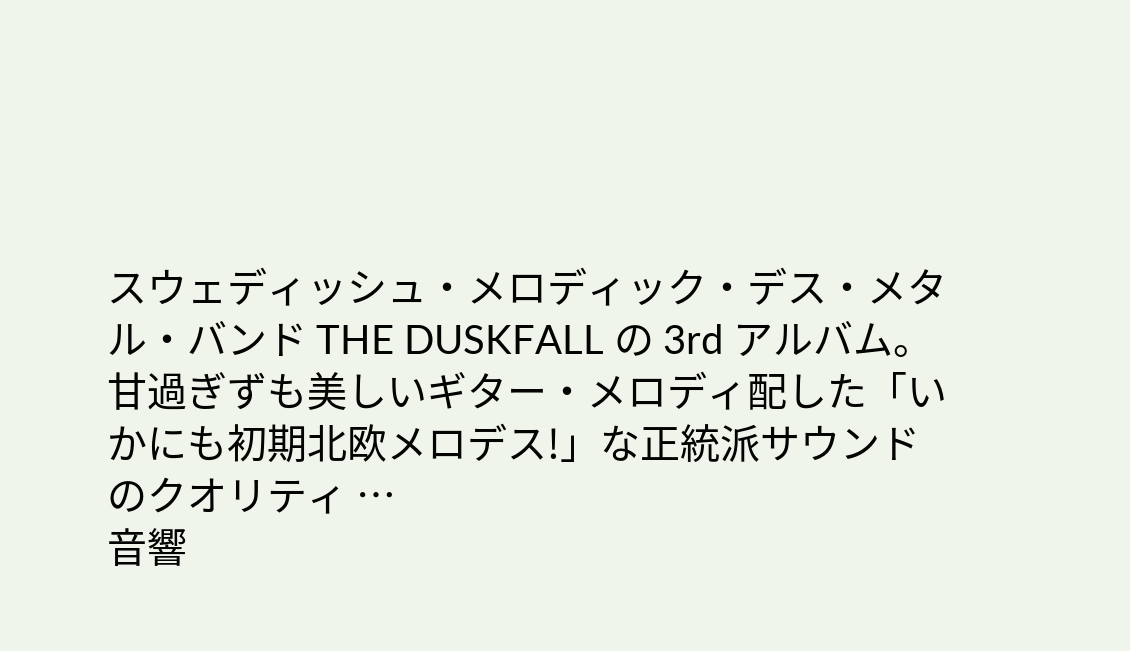スウェディッシュ・メロディック・デス・メタル・バンド THE DUSKFALL の 3rd アルバム。 甘過ぎずも美しいギター・メロディ配した「いかにも初期北欧メロデス!」な正統派サウンドのクオリティ …
音響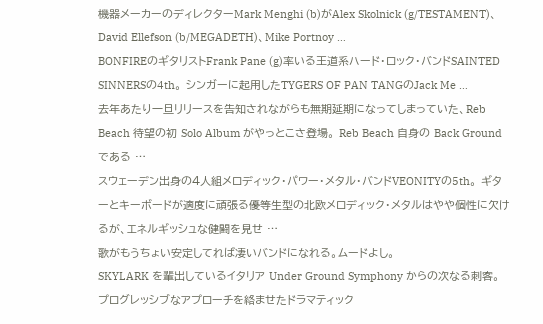機器メーカーのディレクターMark Menghi (b)がAlex Skolnick (g/TESTAMENT)、David Ellefson (b/MEGADETH)、Mike Portnoy …
BONFIREのギタリストFrank Pane (g)率いる王道系ハード・ロック・バンドSAINTED SINNERSの4th。 シンガーに起用したTYGERS OF PAN TANGのJack Me …
去年あたり一旦リリースを告知されながらも無期延期になってしまっていた、Reb Beach 待望の初 Solo Album がやっとこさ登場。 Reb Beach 自身の Back Ground である …
スウェーデン出身の4人組メロディック・パワー・メタル・バンドVEONITYの5th。 ギターとキーボードが適度に頑張る優等生型の北欧メロディック・メタルはやや個性に欠けるが、エネルギッシュな健闘を見せ …
歌がもうちょい安定してれば凄いバンドになれる。ムードよし。
SKYLARK を輩出しているイタリア Under Ground Symphony からの次なる刺客。 プログレッシブなアプローチを絡ませたドラマティック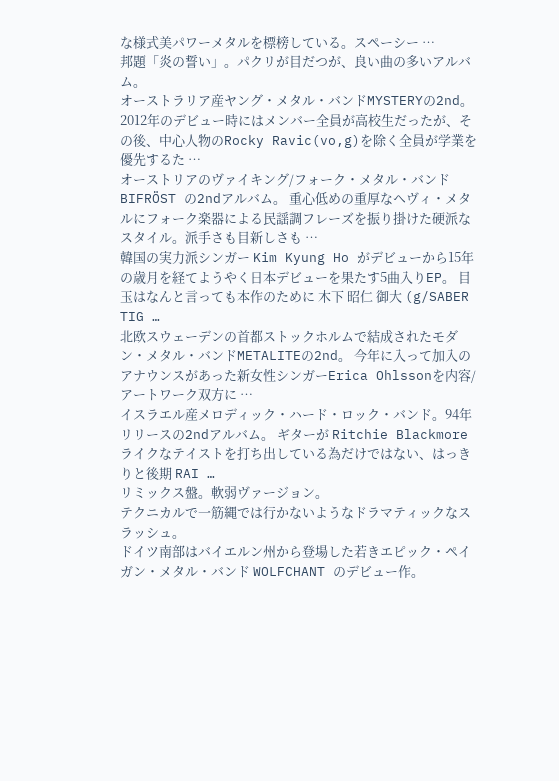な様式美パワーメタルを標榜している。スペーシー …
邦題「炎の誓い」。パクリが目だつが、良い曲の多いアルバム。
オーストラリア産ヤング・メタル・バンドMYSTERYの2nd。 2012年のデビュー時にはメンバー全員が高校生だったが、その後、中心人物のRocky Ravic(vo,g)を除く全員が学業を優先するた …
オーストリアのヴァイキング/フォーク・メタル・バンド BIFRÖST の2ndアルバム。 重心低めの重厚なヘヴィ・メタルにフォーク楽器による民謡調フレーズを振り掛けた硬派なスタイル。派手さも目新しさも …
韓国の実力派シンガー Kim Kyung Ho がデビューから15年の歳月を経てようやく日本デビューを果たす5曲入りEP。 目玉はなんと言っても本作のために 木下 昭仁 御大 (g/SABER TIG …
北欧スウェーデンの首都ストックホルムで結成されたモダン・メタル・バンドMETALITEの2nd。 今年に入って加入のアナウンスがあった新女性シンガーErica Ohlssonを内容/アートワーク双方に …
イスラエル産メロディック・ハード・ロック・バンド。94年リリースの2ndアルバム。 ギターが Ritchie Blackmore ライクなテイストを打ち出している為だけではない、はっきりと後期 RAI …
リミックス盤。軟弱ヴァージョン。
テクニカルで一筋縄では行かないようなドラマティックなスラッシュ。
ドイツ南部はバイエルン州から登場した若きエピック・ペイガン・メタル・バンド WOLFCHANT のデビュー作。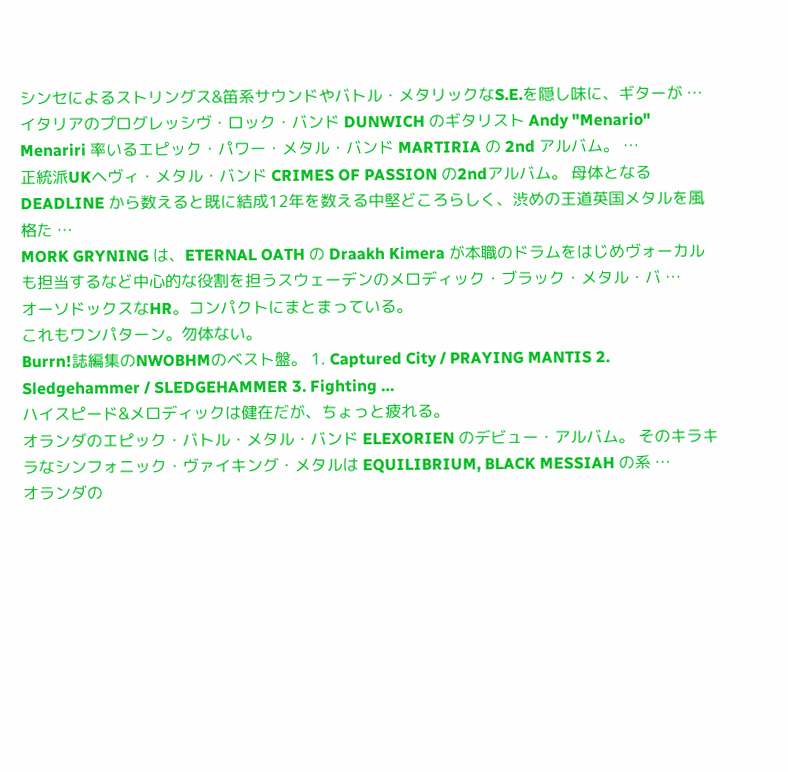シンセによるストリングス&笛系サウンドやバトル・メタリックなS.E.を隠し味に、ギターが …
イタリアのプログレッシヴ・ロック・バンド DUNWICH のギタリスト Andy "Menario" Menariri 率いるエピック・パワー・メタル・バンド MARTIRIA の 2nd アルバム。 …
正統派UKヘヴィ・メタル・バンド CRIMES OF PASSION の2ndアルバム。 母体となる DEADLINE から数えると既に結成12年を数える中堅どころらしく、渋めの王道英国メタルを風格た …
MORK GRYNING は、ETERNAL OATH の Draakh Kimera が本職のドラムをはじめヴォーカルも担当するなど中心的な役割を担うスウェーデンのメロディック・ブラック・メタル・バ …
オーソドックスなHR。コンパクトにまとまっている。
これもワンパターン。勿体ない。
Burrn!誌編集のNWOBHMのベスト盤。 1. Captured City / PRAYING MANTIS 2. Sledgehammer / SLEDGEHAMMER 3. Fighting …
ハイスピード&メロディックは健在だが、ちょっと疲れる。
オランダのエピック・バトル・メタル・バンド ELEXORIEN のデビュー・アルバム。 そのキラキラなシンフォニック・ヴァイキング・メタルは EQUILIBRIUM, BLACK MESSIAH の系 …
オランダの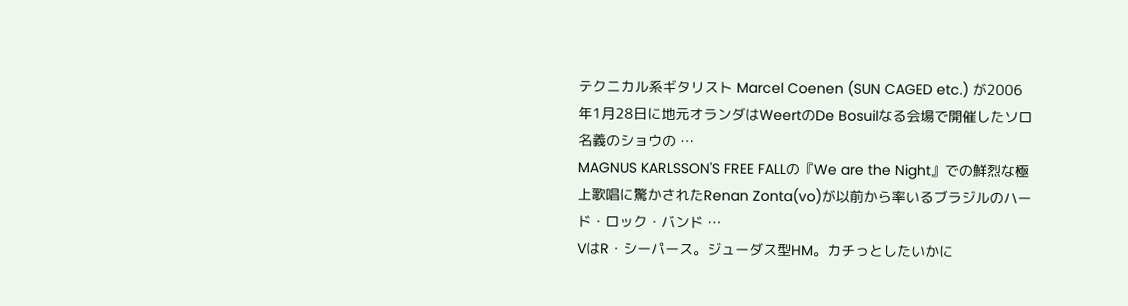テクニカル系ギタリスト Marcel Coenen (SUN CAGED etc.) が2006年1月28日に地元オランダはWeertのDe Bosuilなる会場で開催したソロ名義のショウの …
MAGNUS KARLSSON'S FREE FALLの『We are the Night』での鮮烈な極上歌唱に驚かされたRenan Zonta(vo)が以前から率いるブラジルのハード・ロック・バンド …
VはR・シーパース。ジューダス型HM。カチっとしたいかに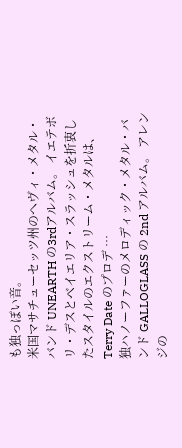も独っぽい音。
米国マサチューセッツ州のへヴィ・メタル・バンド UNEARTH の3rdアルバム。 イエテボリ・デスとベイエリア・スラッシュを折衷したスタイルのエクストリーム・メタルは、Terry Date のプロデ …
独ハノーファーのメロディック・メタル・バンド GALLOGLASS の 2nd アルバム。 アレンジの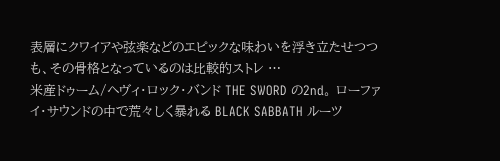表層にクワイアや弦楽などのエピックな味わいを浮き立たせつつも、その骨格となっているのは比較的ストレ …
米産ドゥーム/ヘヴィ・ロック・バンド THE SWORD の2nd。 ローファイ・サウンドの中で荒々しく暴れる BLACK SABBATH ルーツ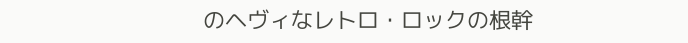のヘヴィなレトロ・ロックの根幹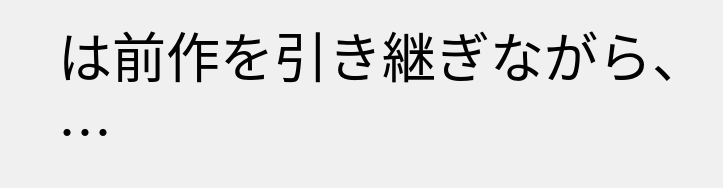は前作を引き継ぎながら、 …